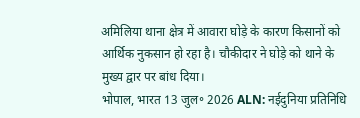अमिलिया थाना क्षेत्र में आवारा घोड़े के कारण किसानों को आर्थिक नुकसान हो रहा है। चौकीदार ने घोड़े को थाने के मुख्य द्वार पर बांध दिया।
भोपाल, भारत 13 जुल॰ 2026 ALN: नईदुनिया प्रतिनिधि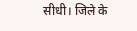सीधी। जिले के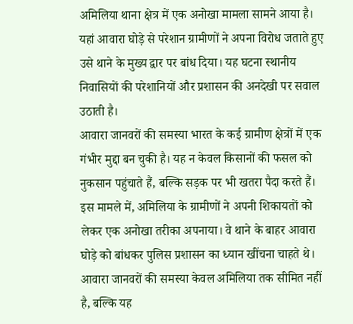अमिलिया थाना क्षेत्र में एक अनोखा मामला सामने आया है। यहां आवारा घोड़े से परेशान ग्रामीणों ने अपना विरोध जताते हुए उसे थाने के मुख्य द्वार पर बांध दिया। यह घटना स्थानीय निवासियों की परेशानियों और प्रशासन की अनदेखी पर सवाल उठाती है।
आवारा जानवरों की समस्या भारत के कई ग्रामीण क्षेत्रों में एक गंभीर मुद्दा बन चुकी है। यह न केवल किसानों की फसल को नुकसान पहुंचाते हैं, बल्कि सड़क पर भी खतरा पैदा करते हैं। इस मामले में, अमिलिया के ग्रामीणों ने अपनी शिकायतों को लेकर एक अनोखा तरीका अपनाया। वे थाने के बाहर आवारा घोड़े को बांधकर पुलिस प्रशासन का ध्यान खींचना चाहते थे।
आवारा जानवरों की समस्या केवल अमिलिया तक सीमित नहीं है, बल्कि यह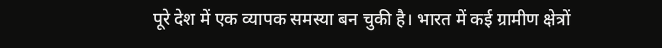पूरे देश में एक व्यापक समस्या बन चुकी है। भारत में कई ग्रामीण क्षेत्रों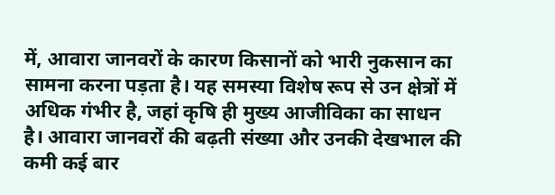में, आवारा जानवरों के कारण किसानों को भारी नुकसान का सामना करना पड़ता है। यह समस्या विशेष रूप से उन क्षेत्रों में अधिक गंभीर है, जहां कृषि ही मुख्य आजीविका का साधन है। आवारा जानवरों की बढ़ती संख्या और उनकी देखभाल की कमी कई बार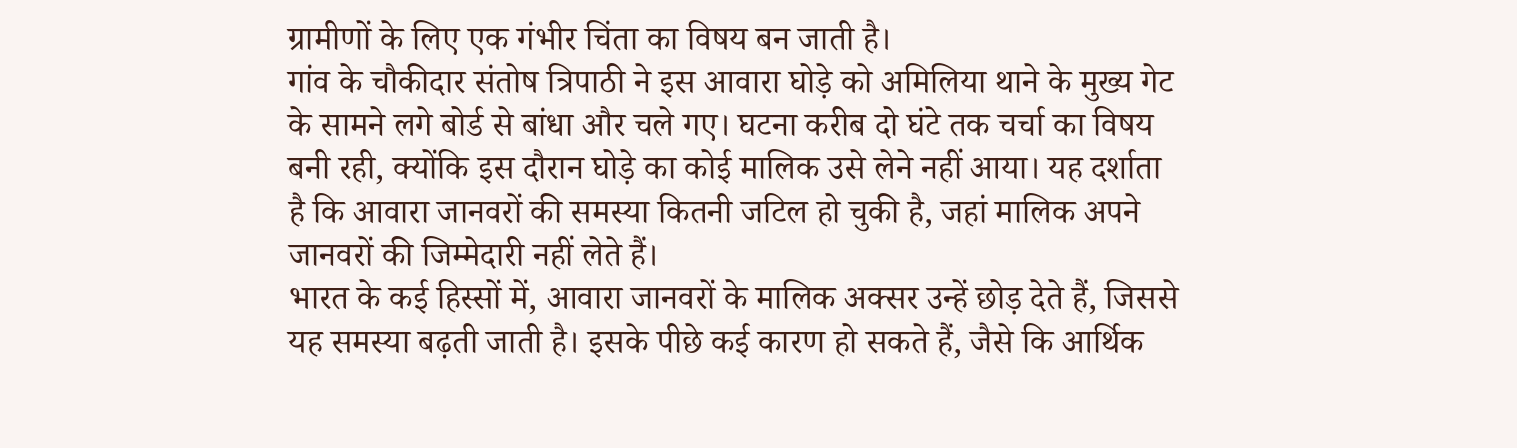ग्रामीणों के लिए एक गंभीर चिंता का विषय बन जाती है।
गांव के चौकीदार संतोष त्रिपाठी ने इस आवारा घोड़े को अमिलिया थाने के मुख्य गेट के सामने लगे बोर्ड से बांधा और चले गए। घटना करीब दो घंटे तक चर्चा का विषय बनी रही, क्योंकि इस दौरान घोड़े का कोई मालिक उसे लेने नहीं आया। यह दर्शाता है कि आवारा जानवरों की समस्या कितनी जटिल हो चुकी है, जहां मालिक अपने जानवरों की जिम्मेदारी नहीं लेते हैं।
भारत के कई हिस्सों में, आवारा जानवरों के मालिक अक्सर उन्हें छोड़ देते हैं, जिससे यह समस्या बढ़ती जाती है। इसके पीछे कई कारण हो सकते हैं, जैसे कि आर्थिक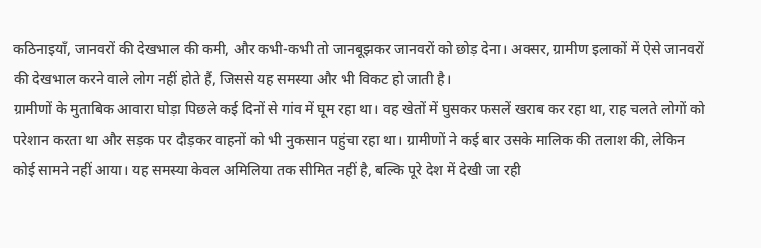कठिनाइयाँ, जानवरों की देखभाल की कमी, और कभी-कभी तो जानबूझकर जानवरों को छोड़ देना। अक्सर, ग्रामीण इलाकों में ऐसे जानवरों की देखभाल करने वाले लोग नहीं होते हैं, जिससे यह समस्या और भी विकट हो जाती है।
ग्रामीणों के मुताबिक आवारा घोड़ा पिछले कई दिनों से गांव में घूम रहा था। वह खेतों में घुसकर फसलें खराब कर रहा था, राह चलते लोगों को परेशान करता था और सड़क पर दौड़कर वाहनों को भी नुकसान पहुंचा रहा था। ग्रामीणों ने कई बार उसके मालिक की तलाश की, लेकिन कोई सामने नहीं आया। यह समस्या केवल अमिलिया तक सीमित नहीं है, बल्कि पूरे देश में देखी जा रही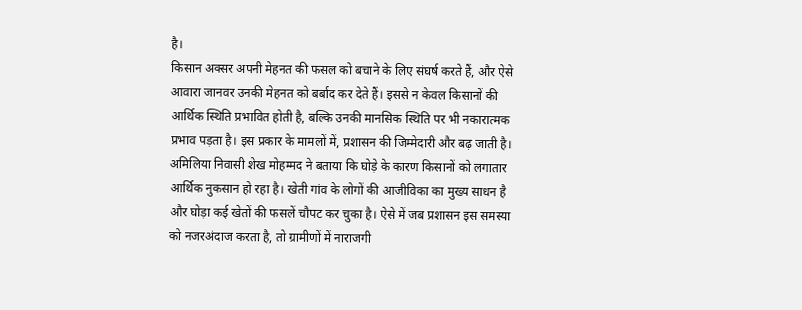है।
किसान अक्सर अपनी मेहनत की फसल को बचाने के लिए संघर्ष करते हैं, और ऐसे आवारा जानवर उनकी मेहनत को बर्बाद कर देते हैं। इससे न केवल किसानों की आर्थिक स्थिति प्रभावित होती है, बल्कि उनकी मानसिक स्थिति पर भी नकारात्मक प्रभाव पड़ता है। इस प्रकार के मामलों में, प्रशासन की जिम्मेदारी और बढ़ जाती है।
अमिलिया निवासी शेख मोहम्मद ने बताया कि घोड़े के कारण किसानों को लगातार आर्थिक नुकसान हो रहा है। खेती गांव के लोगों की आजीविका का मुख्य साधन है और घोड़ा कई खेतों की फसलें चौपट कर चुका है। ऐसे में जब प्रशासन इस समस्या को नजरअंदाज करता है, तो ग्रामीणों में नाराजगी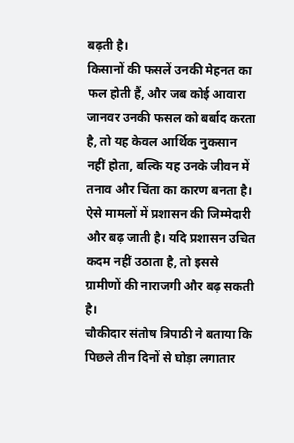बढ़ती है।
किसानों की फसलें उनकी मेहनत का फल होती हैं, और जब कोई आवारा जानवर उनकी फसल को बर्बाद करता है, तो यह केवल आर्थिक नुकसान नहीं होता, बल्कि यह उनके जीवन में तनाव और चिंता का कारण बनता है। ऐसे मामलों में प्रशासन की जिम्मेदारी और बढ़ जाती है। यदि प्रशासन उचित कदम नहीं उठाता है, तो इससे ग्रामीणों की नाराजगी और बढ़ सकती है।
चौकीदार संतोष त्रिपाठी ने बताया कि पिछले तीन दिनों से घोड़ा लगातार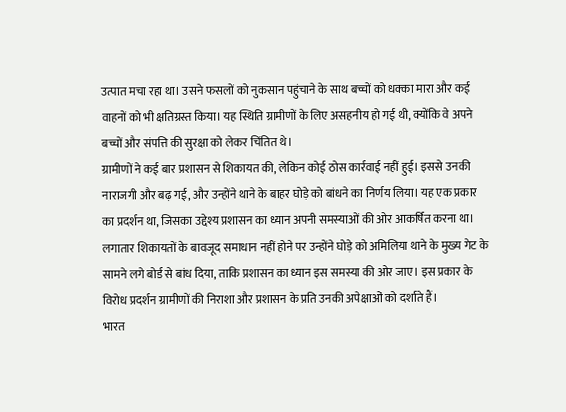उत्पात मचा रहा था। उसने फसलों को नुकसान पहुंचाने के साथ बच्चों को धक्का मारा और कई वाहनों को भी क्षतिग्रस्त किया। यह स्थिति ग्रामीणों के लिए असहनीय हो गई थी, क्योंकि वे अपने बच्चों और संपत्ति की सुरक्षा को लेकर चिंतित थे।
ग्रामीणों ने कई बार प्रशासन से शिकायत की, लेकिन कोई ठोस कार्रवाई नहीं हुई। इससे उनकी नाराजगी और बढ़ गई, और उन्होंने थाने के बाहर घोड़े को बांधने का निर्णय लिया। यह एक प्रकार का प्रदर्शन था, जिसका उद्देश्य प्रशासन का ध्यान अपनी समस्याओं की ओर आकर्षित करना था।
लगातार शिकायतों के बावजूद समाधान नहीं होने पर उन्होंने घोड़े को अमिलिया थाने के मुख्य गेट के सामने लगे बोर्ड से बांध दिया, ताकि प्रशासन का ध्यान इस समस्या की ओर जाए। इस प्रकार के विरोध प्रदर्शन ग्रामीणों की निराशा और प्रशासन के प्रति उनकी अपेक्षाओं को दर्शाते हैं।
भारत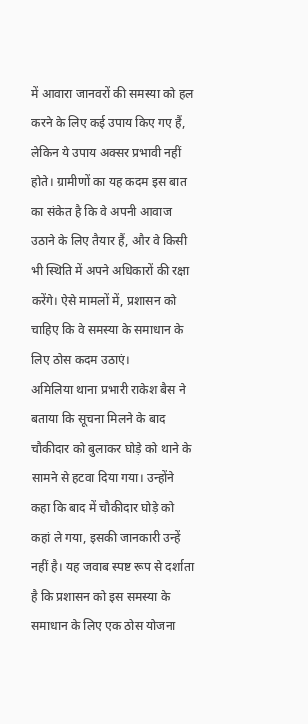में आवारा जानवरों की समस्या को हल करने के लिए कई उपाय किए गए हैं, लेकिन ये उपाय अक्सर प्रभावी नहीं होते। ग्रामीणों का यह कदम इस बात का संकेत है कि वे अपनी आवाज उठाने के लिए तैयार हैं, और वे किसी भी स्थिति में अपने अधिकारों की रक्षा करेंगे। ऐसे मामलों में, प्रशासन को चाहिए कि वे समस्या के समाधान के लिए ठोस कदम उठाएं।
अमिलिया थाना प्रभारी राकेश बैस ने बताया कि सूचना मिलने के बाद चौकीदार को बुलाकर घोड़े को थाने के सामने से हटवा दिया गया। उन्होंने कहा कि बाद में चौकीदार घोड़े को कहां ले गया, इसकी जानकारी उन्हें नहीं है। यह जवाब स्पष्ट रूप से दर्शाता है कि प्रशासन को इस समस्या के समाधान के लिए एक ठोस योजना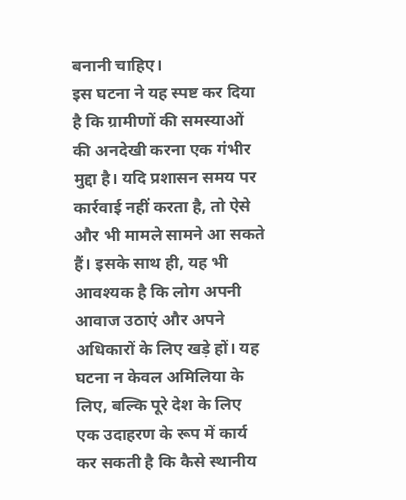बनानी चाहिए।
इस घटना ने यह स्पष्ट कर दिया है कि ग्रामीणों की समस्याओं की अनदेखी करना एक गंभीर मुद्दा है। यदि प्रशासन समय पर कार्रवाई नहीं करता है, तो ऐसे और भी मामले सामने आ सकते हैं। इसके साथ ही, यह भी आवश्यक है कि लोग अपनी आवाज उठाएं और अपने अधिकारों के लिए खड़े हों। यह घटना न केवल अमिलिया के लिए, बल्कि पूरे देश के लिए एक उदाहरण के रूप में कार्य कर सकती है कि कैसे स्थानीय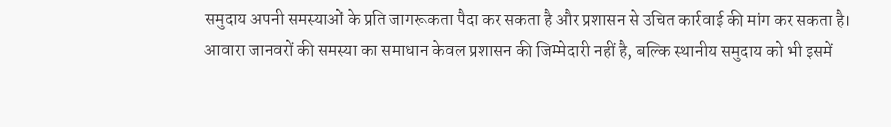समुदाय अपनी समस्याओं के प्रति जागरूकता पैदा कर सकता है और प्रशासन से उचित कार्रवाई की मांग कर सकता है।
आवारा जानवरों की समस्या का समाधान केवल प्रशासन की जिम्मेदारी नहीं है, बल्कि स्थानीय समुदाय को भी इसमें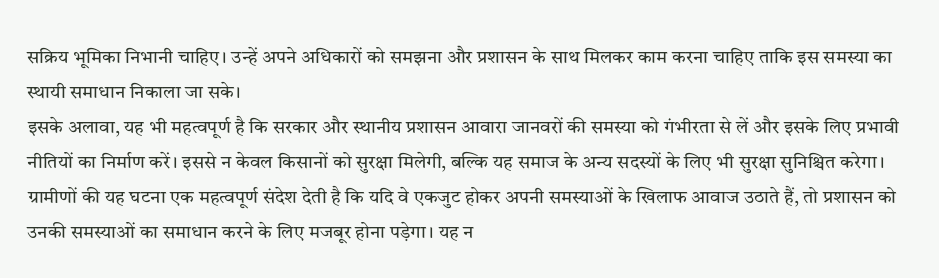सक्रिय भूमिका निभानी चाहिए। उन्हें अपने अधिकारों को समझना और प्रशासन के साथ मिलकर काम करना चाहिए ताकि इस समस्या का स्थायी समाधान निकाला जा सके।
इसके अलावा, यह भी महत्वपूर्ण है कि सरकार और स्थानीय प्रशासन आवारा जानवरों की समस्या को गंभीरता से लें और इसके लिए प्रभावी नीतियों का निर्माण करें। इससे न केवल किसानों को सुरक्षा मिलेगी, बल्कि यह समाज के अन्य सदस्यों के लिए भी सुरक्षा सुनिश्चित करेगा।
ग्रामीणों की यह घटना एक महत्वपूर्ण संदेश देती है कि यदि वे एकजुट होकर अपनी समस्याओं के खिलाफ आवाज उठाते हैं, तो प्रशासन को उनकी समस्याओं का समाधान करने के लिए मजबूर होना पड़ेगा। यह न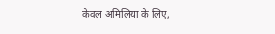केवल अमिलिया के लिए,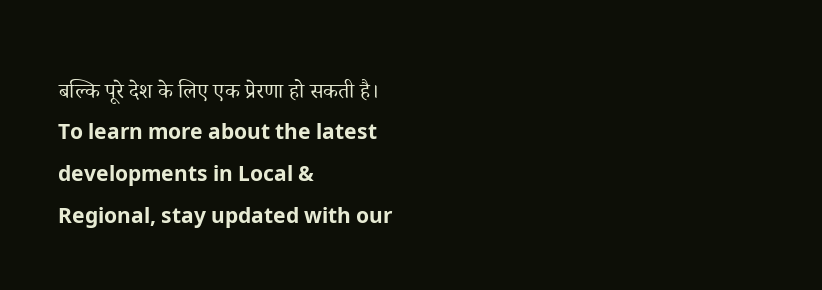बल्कि पूरे देश के लिए एक प्रेरणा हो सकती है।
To learn more about the latest developments in Local & Regional, stay updated with our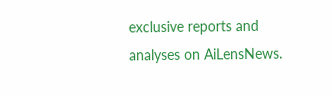exclusive reports and analyses on AiLensNews.